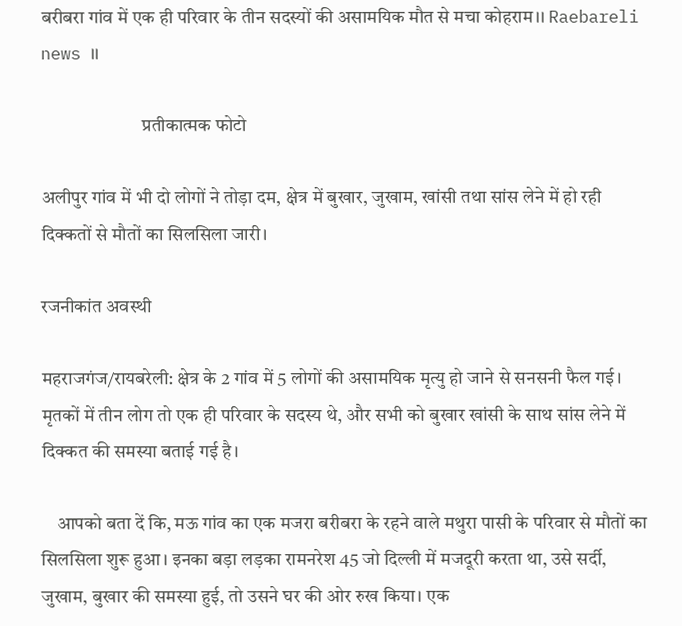बरीबरा गांव में एक ही परिवार के तीन सदस्यों की असामयिक मौत से मचा कोहराम।। Raebareli news ।।

                           प्रतीकात्मक फोटो

अलीपुर गांव में भी दो लोगों ने तोड़ा दम, क्षेत्र में बुखार, जुखाम, खांसी तथा सांस लेने में हो रही दिक्कतों से मौतों का सिलसिला जारी।

रजनीकांत अवस्थी

महराजगंज/रायबरेली: क्षेत्र के 2 गांव में 5 लोगों की असामयिक मृत्यु हो जाने से सनसनी फैल गई। मृतकों में तीन लोग तो एक ही परिवार के सदस्य थे, और सभी को बुखार खांसी के साथ सांस लेने में दिक्कत की समस्या बताई गई है।

    आपको बता दें कि, मऊ गांव का एक मजरा बरीबरा के रहने वाले मथुरा पासी के परिवार से मौतों का सिलसिला शुरू हुआ। इनका बड़ा लड़का रामनरेश 45 जो दिल्ली में मजदूरी करता था, उसे सर्दी, जुखाम, बुखार की समस्या हुई, तो उसने घर की ओर रुख किया। एक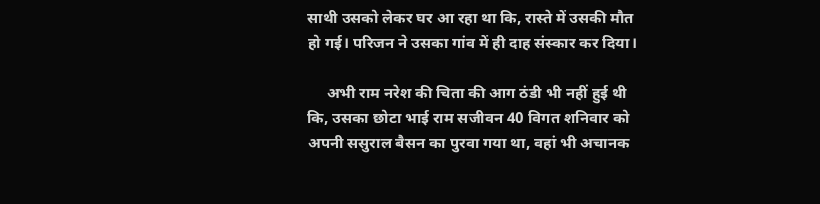साथी उसको लेकर घर आ रहा था कि, रास्ते में उसकी मौत हो गई। परिजन ने उसका गांव में ही दाह संस्कार कर दिया।

     अभी राम नरेश की चिता की आग ठंडी भी नहीं हुई थी कि, उसका छोटा भाई राम सजीवन 40 विगत शनिवार को अपनी ससुराल बैसन का पुरवा गया था, वहां भी अचानक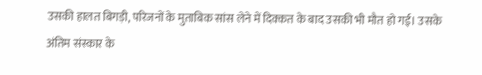उसकी हालत बिगड़ी, परिजनों के मुताबिक सांस लेने में दिक्कत के बाद उसकी भी मौत हो गई। उसके अंतिम संस्कार के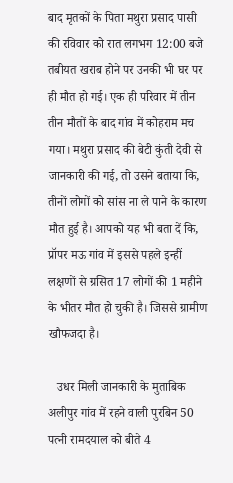बाद मृतकों के पिता मथुरा प्रसाद पासी की रविवार को रात लगभग 12:00 बजे तबीयत खराब होने पर उनकी भी घर पर ही मौत हो गई। एक ही परिवार में तीन तीन मौतों के बाद गांव में कोहराम मच गया। मथुरा प्रसाद की बेटी कुंती देवी से जानकारी की गई, तो उसने बताया कि, तीनों लोगों को सांस ना ले पाने के कारण मौत हुई है। आपको यह भी बता दें कि, प्रॉपर मऊ गांव में इससे पहले इन्हीं लक्षणों से ग्रसित 17 लोगों की 1 महीने के भीतर मौत हो चुकी है। जिससे ग्रामीण खौफजदा है।

   उधर मिली जानकारी के मुताबिक अलीपुर गांव में रहने वाली पुरबिन 50 पत्नी रामदयाल को बीते 4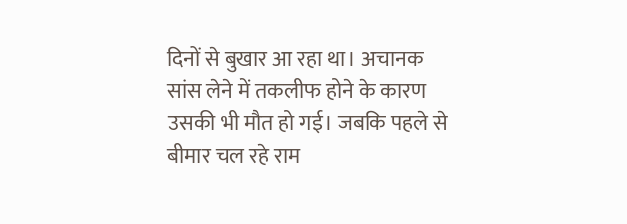दिनों से बुखार आ रहा था। अचानक सांस लेने में तकलीफ होने के कारण उसकी भी मौत हो गई। जबकि पहले से बीमार चल रहे राम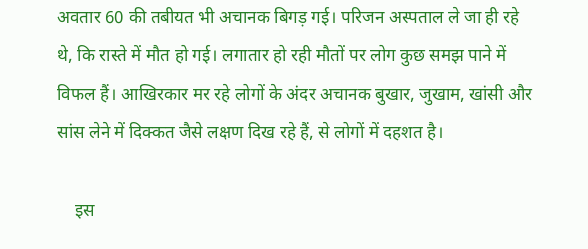अवतार 60 की तबीयत भी अचानक बिगड़ गई। परिजन अस्पताल ले जा ही रहे थे, कि रास्ते में मौत हो गई। लगातार हो रही मौतों पर लोग कुछ समझ पाने में विफल हैं। आखिरकार मर रहे लोगों के अंदर अचानक बुखार, जुखाम, खांसी और सांस लेने में दिक्कत जैसे लक्षण दिख रहे हैं, से लोगों में दहशत है।

    इस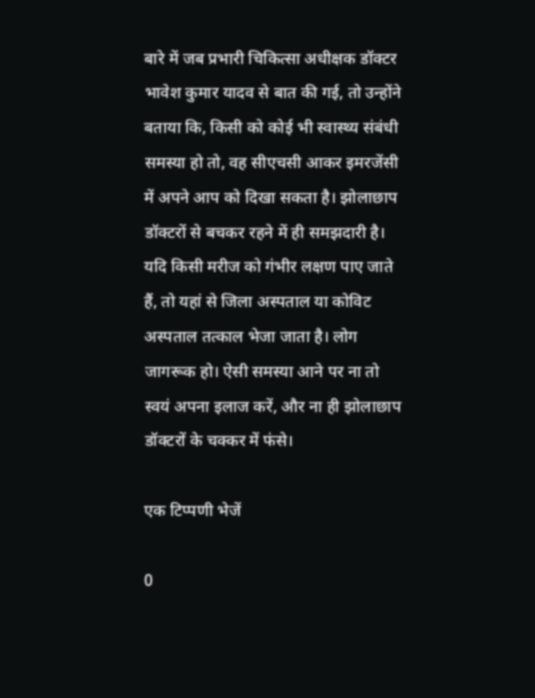बारे में जब प्रभारी चिकित्सा अधीक्षक डॉक्टर भावेश कुमार यादव से बात की गई, तो उन्होंने बताया कि, किसी को कोई भी स्वास्थ्य संबंधी समस्या हो तो, वह सीएचसी आकर इमरजेंसी में अपने आप को दिखा सकता है। झोलाछाप डॉक्टरों से बचकर रहने में ही समझदारी है। यदि किसी मरीज को गंभीर लक्षण पाए जाते हैं, तो यहां से जिला अस्पताल या कोविट अस्पताल तत्काल भेजा जाता है। लोग जागरूक हो। ऐसी समस्या आने पर ना तो स्वयं अपना इलाज करें, और ना ही झोलाछाप डॉक्टरों के चक्कर में फंसे।

एक टिप्पणी भेजें

0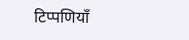टिप्पणियाँ